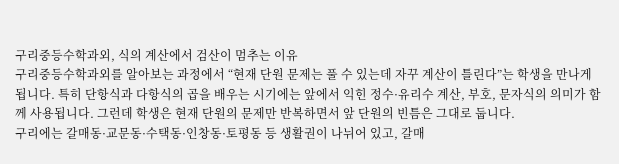구리중등수학과외, 식의 계산에서 검산이 멈추는 이유
구리중등수학과외를 알아보는 과정에서 “현재 단원 문제는 풀 수 있는데 자꾸 계산이 틀린다”는 학생을 만나게 됩니다. 특히 단항식과 다항식의 곱을 배우는 시기에는 앞에서 익힌 정수·유리수 계산, 부호, 문자식의 의미가 함께 사용됩니다. 그런데 학생은 현재 단원의 문제만 반복하면서 앞 단원의 빈틈은 그대로 둡니다.
구리에는 갈매동·교문동·수택동·인창동·토평동 등 생활권이 나뉘어 있고, 갈매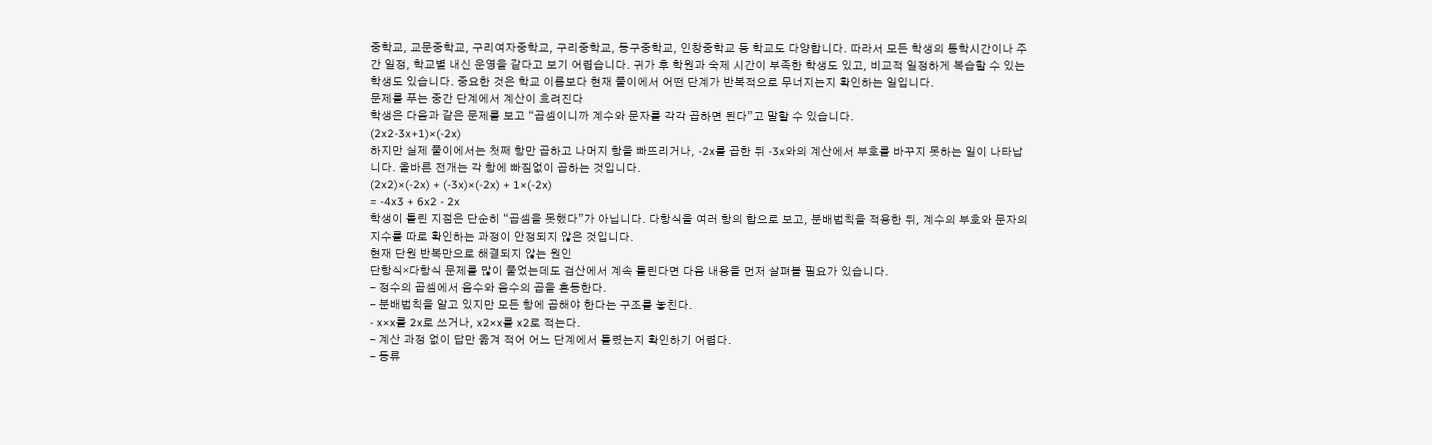중학교, 교문중학교, 구리여자중학교, 구리중학교, 동구중학교, 인창중학교 등 학교도 다양합니다. 따라서 모든 학생의 통학시간이나 주간 일정, 학교별 내신 운영을 같다고 보기 어렵습니다. 귀가 후 학원과 숙제 시간이 부족한 학생도 있고, 비교적 일정하게 복습할 수 있는 학생도 있습니다. 중요한 것은 학교 이름보다 현재 풀이에서 어떤 단계가 반복적으로 무너지는지 확인하는 일입니다.
문제를 푸는 중간 단계에서 계산이 흐려진다
학생은 다음과 같은 문제를 보고 “곱셈이니까 계수와 문자를 각각 곱하면 된다”고 말할 수 있습니다.
(2x2-3x+1)×(-2x)
하지만 실제 풀이에서는 첫째 항만 곱하고 나머지 항을 빠뜨리거나, -2x를 곱한 뒤 -3x와의 계산에서 부호를 바꾸지 못하는 일이 나타납니다. 올바른 전개는 각 항에 빠짐없이 곱하는 것입니다.
(2x2)×(-2x) + (-3x)×(-2x) + 1×(-2x)
= -4x3 + 6x2 - 2x
학생이 틀린 지점은 단순히 “곱셈을 못했다”가 아닙니다. 다항식을 여러 항의 합으로 보고, 분배법칙을 적용한 뒤, 계수의 부호와 문자의 지수를 따로 확인하는 과정이 안정되지 않은 것입니다.
현재 단원 반복만으로 해결되지 않는 원인
단항식×다항식 문제를 많이 풀었는데도 검산에서 계속 틀린다면 다음 내용을 먼저 살펴볼 필요가 있습니다.
- 정수의 곱셈에서 음수와 음수의 곱을 혼동한다.
- 분배법칙을 알고 있지만 모든 항에 곱해야 한다는 구조를 놓친다.
- x×x를 2x로 쓰거나, x2×x를 x2로 적는다.
- 계산 과정 없이 답만 옮겨 적어 어느 단계에서 틀렸는지 확인하기 어렵다.
- 동류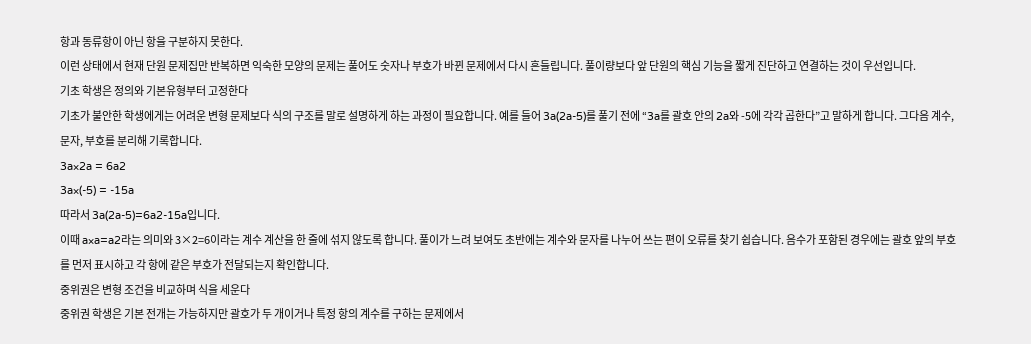항과 동류항이 아닌 항을 구분하지 못한다.
이런 상태에서 현재 단원 문제집만 반복하면 익숙한 모양의 문제는 풀어도 숫자나 부호가 바뀐 문제에서 다시 흔들립니다. 풀이량보다 앞 단원의 핵심 기능을 짧게 진단하고 연결하는 것이 우선입니다.
기초 학생은 정의와 기본유형부터 고정한다
기초가 불안한 학생에게는 어려운 변형 문제보다 식의 구조를 말로 설명하게 하는 과정이 필요합니다. 예를 들어 3a(2a-5)를 풀기 전에 “3a를 괄호 안의 2a와 -5에 각각 곱한다”고 말하게 합니다. 그다음 계수, 문자, 부호를 분리해 기록합니다.
3a×2a = 6a2
3a×(-5) = -15a
따라서 3a(2a-5)=6a2-15a입니다.
이때 a×a=a2라는 의미와 3×2=6이라는 계수 계산을 한 줄에 섞지 않도록 합니다. 풀이가 느려 보여도 초반에는 계수와 문자를 나누어 쓰는 편이 오류를 찾기 쉽습니다. 음수가 포함된 경우에는 괄호 앞의 부호를 먼저 표시하고 각 항에 같은 부호가 전달되는지 확인합니다.
중위권은 변형 조건을 비교하며 식을 세운다
중위권 학생은 기본 전개는 가능하지만 괄호가 두 개이거나 특정 항의 계수를 구하는 문제에서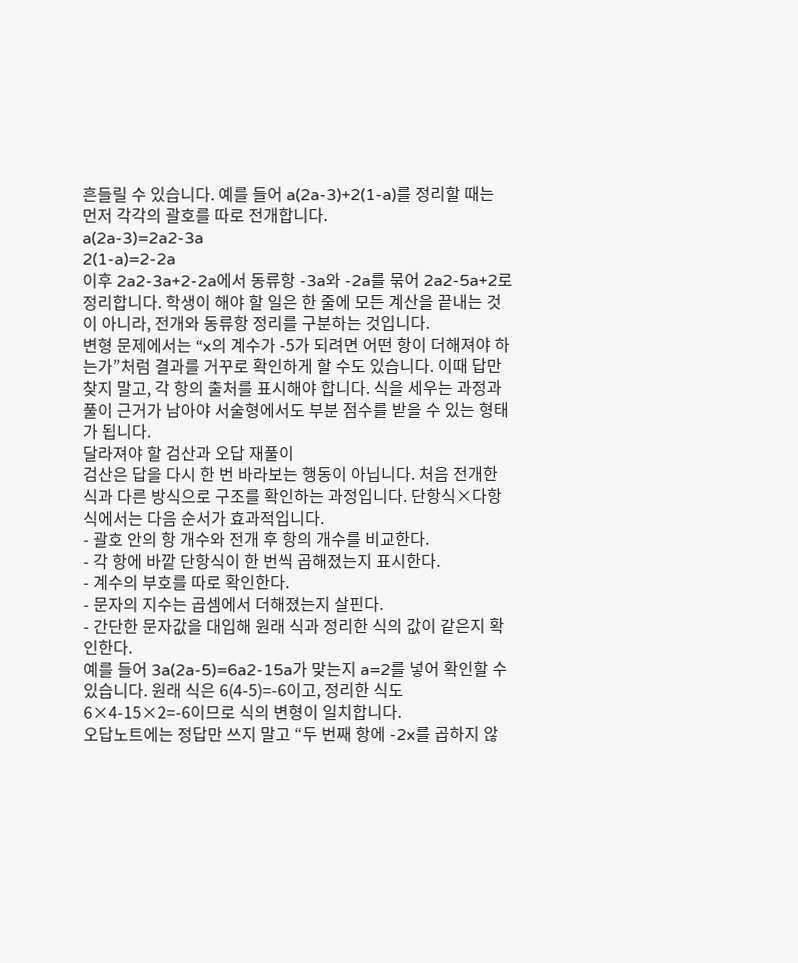흔들릴 수 있습니다. 예를 들어 a(2a-3)+2(1-a)를 정리할 때는 먼저 각각의 괄호를 따로 전개합니다.
a(2a-3)=2a2-3a
2(1-a)=2-2a
이후 2a2-3a+2-2a에서 동류항 -3a와 -2a를 묶어 2a2-5a+2로 정리합니다. 학생이 해야 할 일은 한 줄에 모든 계산을 끝내는 것이 아니라, 전개와 동류항 정리를 구분하는 것입니다.
변형 문제에서는 “x의 계수가 -5가 되려면 어떤 항이 더해져야 하는가”처럼 결과를 거꾸로 확인하게 할 수도 있습니다. 이때 답만 찾지 말고, 각 항의 출처를 표시해야 합니다. 식을 세우는 과정과 풀이 근거가 남아야 서술형에서도 부분 점수를 받을 수 있는 형태가 됩니다.
달라져야 할 검산과 오답 재풀이
검산은 답을 다시 한 번 바라보는 행동이 아닙니다. 처음 전개한 식과 다른 방식으로 구조를 확인하는 과정입니다. 단항식×다항식에서는 다음 순서가 효과적입니다.
- 괄호 안의 항 개수와 전개 후 항의 개수를 비교한다.
- 각 항에 바깥 단항식이 한 번씩 곱해졌는지 표시한다.
- 계수의 부호를 따로 확인한다.
- 문자의 지수는 곱셈에서 더해졌는지 살핀다.
- 간단한 문자값을 대입해 원래 식과 정리한 식의 값이 같은지 확인한다.
예를 들어 3a(2a-5)=6a2-15a가 맞는지 a=2를 넣어 확인할 수 있습니다. 원래 식은 6(4-5)=-6이고, 정리한 식도 6×4-15×2=-6이므로 식의 변형이 일치합니다.
오답노트에는 정답만 쓰지 말고 “두 번째 항에 -2x를 곱하지 않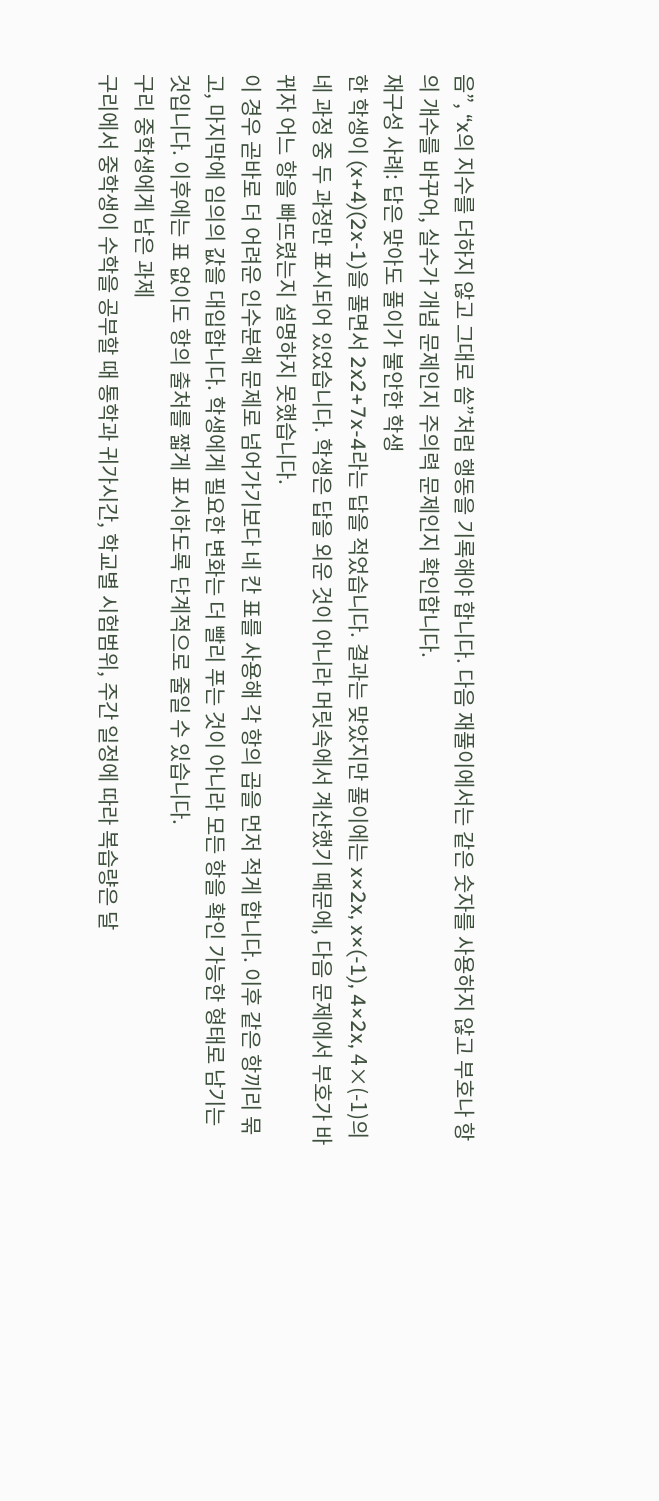음”, “x의 지수를 더하지 않고 그대로 씀”처럼 행동을 기록해야 합니다. 다음 재풀이에서는 같은 숫자를 사용하지 않고 부호나 항의 개수를 바꾸어, 실수가 개념 문제인지 주의력 문제인지 확인합니다.
재구성 사례: 답은 맞아도 풀이가 불안한 학생
한 학생이 (x+4)(2x-1)을 풀면서 2x2+7x-4라는 답을 적었습니다. 결과는 맞았지만 풀이에는 x×2x, x×(-1), 4×2x, 4×(-1)의 네 과정 중 두 과정만 표시되어 있었습니다. 학생은 답을 외운 것이 아니라 머릿속에서 계산했기 때문에, 다음 문제에서 부호가 바뀌자 어느 항을 빠뜨렸는지 설명하지 못했습니다.
이 경우 곧바로 더 어려운 인수분해 문제로 넘어가기보다 네 칸 표를 사용해 각 항의 곱을 먼저 적게 합니다. 이후 같은 항끼리 묶고, 마지막에 임의의 값을 대입합니다. 학생에게 필요한 변화는 더 빨리 푸는 것이 아니라 모든 항을 확인 가능한 형태로 남기는 것입니다. 이후에는 표 없이도 항의 출처를 짧게 표시하도록 단계적으로 줄일 수 있습니다.
구리 중학생에게 남은 과제
구리에서 중학생이 수학을 공부할 때 통학과 귀가시간, 학교별 시험범위, 주간 일정에 따라 복습량은 달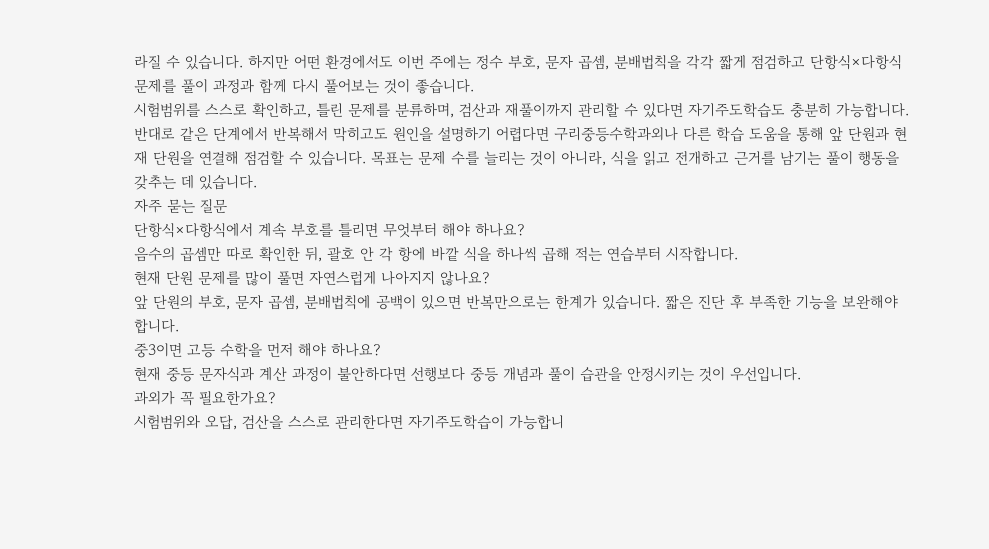라질 수 있습니다. 하지만 어떤 환경에서도 이번 주에는 정수 부호, 문자 곱셈, 분배법칙을 각각 짧게 점검하고 단항식×다항식 문제를 풀이 과정과 함께 다시 풀어보는 것이 좋습니다.
시험범위를 스스로 확인하고, 틀린 문제를 분류하며, 검산과 재풀이까지 관리할 수 있다면 자기주도학습도 충분히 가능합니다. 반대로 같은 단계에서 반복해서 막히고도 원인을 설명하기 어렵다면 구리중등수학과외나 다른 학습 도움을 통해 앞 단원과 현재 단원을 연결해 점검할 수 있습니다. 목표는 문제 수를 늘리는 것이 아니라, 식을 읽고 전개하고 근거를 남기는 풀이 행동을 갖추는 데 있습니다.
자주 묻는 질문
단항식×다항식에서 계속 부호를 틀리면 무엇부터 해야 하나요?
음수의 곱셈만 따로 확인한 뒤, 괄호 안 각 항에 바깥 식을 하나씩 곱해 적는 연습부터 시작합니다.
현재 단원 문제를 많이 풀면 자연스럽게 나아지지 않나요?
앞 단원의 부호, 문자 곱셈, 분배법칙에 공백이 있으면 반복만으로는 한계가 있습니다. 짧은 진단 후 부족한 기능을 보완해야 합니다.
중3이면 고등 수학을 먼저 해야 하나요?
현재 중등 문자식과 계산 과정이 불안하다면 선행보다 중등 개념과 풀이 습관을 안정시키는 것이 우선입니다.
과외가 꼭 필요한가요?
시험범위와 오답, 검산을 스스로 관리한다면 자기주도학습이 가능합니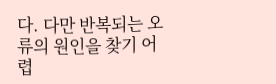다. 다만 반복되는 오류의 원인을 찾기 어렵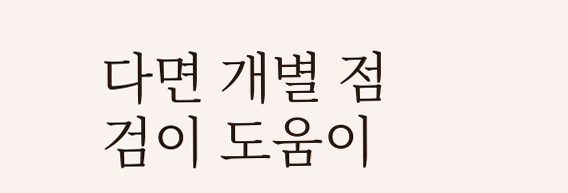다면 개별 점검이 도움이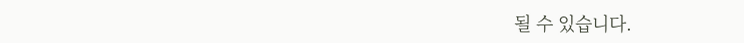될 수 있습니다.